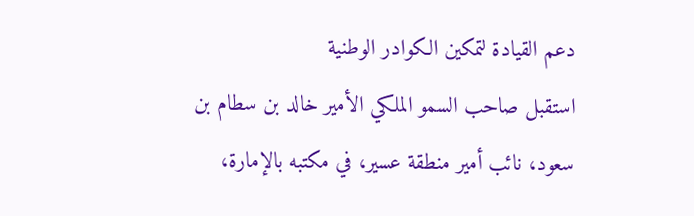دعم القيادة لتمكين الكوادر الوطنية
استقبل صاحب السمو الملكي الأمير خالد بن سطام بن سعود، نائب أمير منطقة عسير، في مكتبه بالإمارة،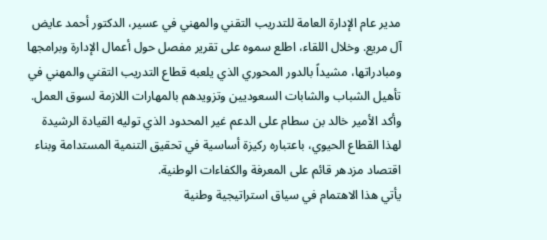مدير عام الإدارة العامة للتدريب التقني والمهني في عسير، الدكتور أحمد عايض آل مريع. وخلال اللقاء، اطلع سموه على تقرير مفصل حول أعمال الإدارة وبرامجها ومبادراتها، مشيداً بالدور المحوري الذي يلعبه قطاع التدريب التقني والمهني في تأهيل الشباب والشابات السعوديين وتزويدهم بالمهارات اللازمة لسوق العمل. وأكد الأمير خالد بن سطام على الدعم غير المحدود الذي توليه القيادة الرشيدة لهذا القطاع الحيوي، باعتباره ركيزة أساسية في تحقيق التنمية المستدامة وبناء اقتصاد مزدهر قائم على المعرفة والكفاءات الوطنية.
يأتي هذا الاهتمام في سياق استراتيجية وطنية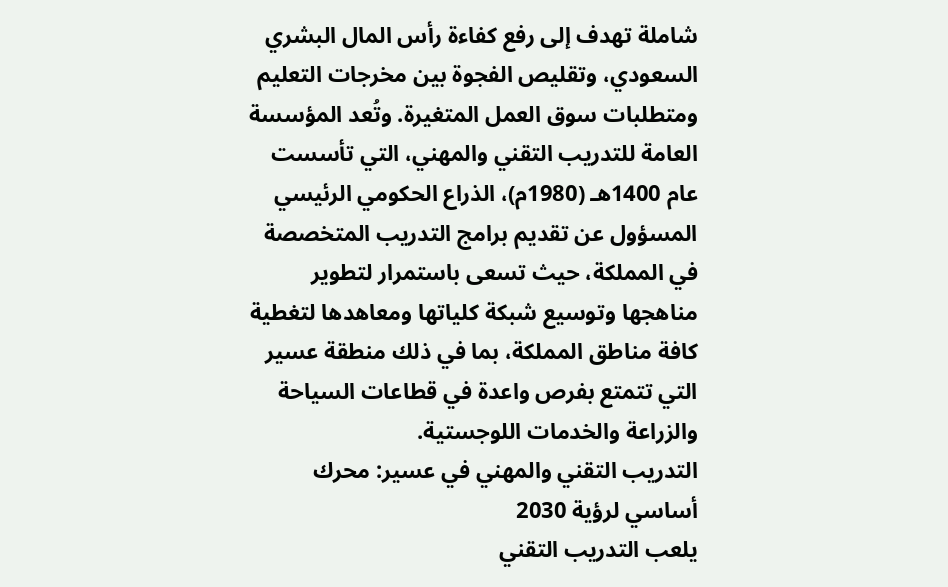شاملة تهدف إلى رفع كفاءة رأس المال البشري السعودي، وتقليص الفجوة بين مخرجات التعليم ومتطلبات سوق العمل المتغيرة. وتُعد المؤسسة العامة للتدريب التقني والمهني، التي تأسست عام 1400هـ (1980م)، الذراع الحكومي الرئيسي المسؤول عن تقديم برامج التدريب المتخصصة في المملكة، حيث تسعى باستمرار لتطوير مناهجها وتوسيع شبكة كلياتها ومعاهدها لتغطية كافة مناطق المملكة، بما في ذلك منطقة عسير التي تتمتع بفرص واعدة في قطاعات السياحة والزراعة والخدمات اللوجستية.
التدريب التقني والمهني في عسير: محرك أساسي لرؤية 2030
يلعب التدريب التقني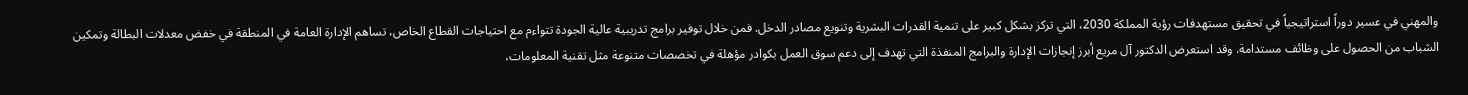والمهني في عسير دوراً استراتيجياً في تحقيق مستهدفات رؤية المملكة 2030، التي تركز بشكل كبير على تنمية القدرات البشرية وتنويع مصادر الدخل. فمن خلال توفير برامج تدريبية عالية الجودة تتواءم مع احتياجات القطاع الخاص، تساهم الإدارة العامة في المنطقة في خفض معدلات البطالة وتمكين الشباب من الحصول على وظائف مستدامة. وقد استعرض الدكتور آل مريع أبرز إنجازات الإدارة والبرامج المنفذة التي تهدف إلى دعم سوق العمل بكوادر مؤهلة في تخصصات متنوعة مثل تقنية المعلومات،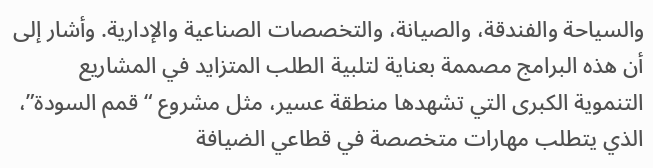والسياحة والفندقة، والصيانة، والتخصصات الصناعية والإدارية. وأشار إلى أن هذه البرامج مصممة بعناية لتلبية الطلب المتزايد في المشاريع التنموية الكبرى التي تشهدها منطقة عسير، مثل مشروع “قمم السودة”، الذي يتطلب مهارات متخصصة في قطاعي الضيافة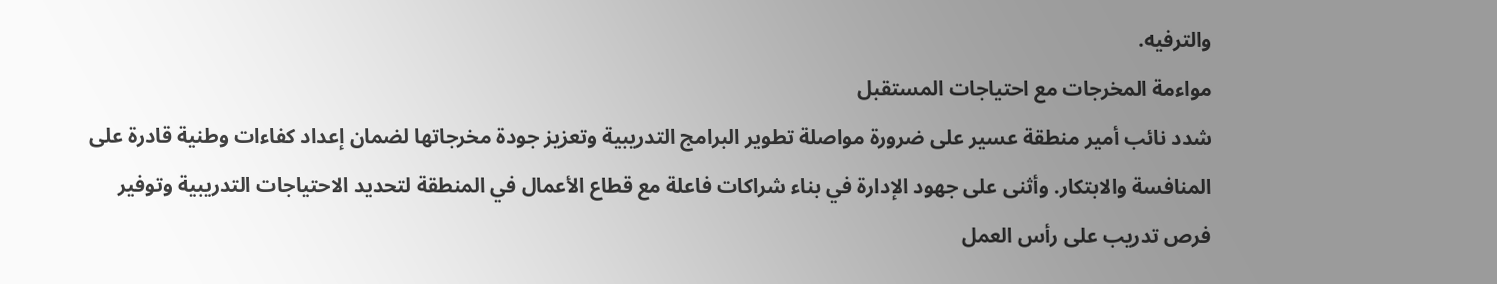والترفيه.
مواءمة المخرجات مع احتياجات المستقبل
شدد نائب أمير منطقة عسير على ضرورة مواصلة تطوير البرامج التدريبية وتعزيز جودة مخرجاتها لضمان إعداد كفاءات وطنية قادرة على المنافسة والابتكار. وأثنى على جهود الإدارة في بناء شراكات فاعلة مع قطاع الأعمال في المنطقة لتحديد الاحتياجات التدريبية وتوفير فرص تدريب على رأس العمل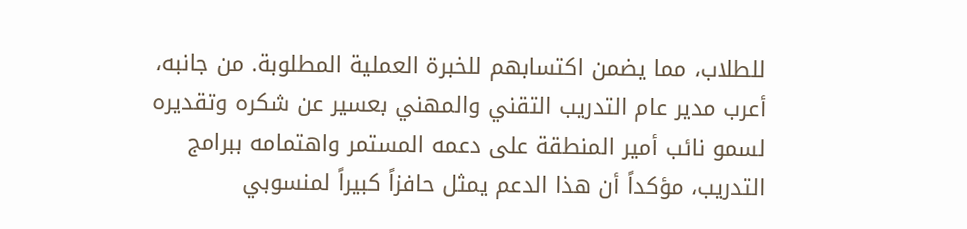للطلاب، مما يضمن اكتسابهم للخبرة العملية المطلوبة. من جانبه، أعرب مدير عام التدريب التقني والمهني بعسير عن شكره وتقديره لسمو نائب أمير المنطقة على دعمه المستمر واهتمامه ببرامج التدريب، مؤكداً أن هذا الدعم يمثل حافزاً كبيراً لمنسوبي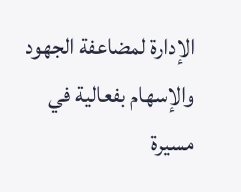الإدارة لمضاعفة الجهود والإسهام بفعالية في مسيرة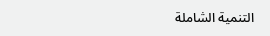التنمية الشاملة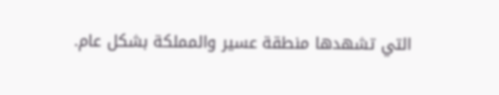التي تشهدها منطقة عسير والمملكة بشكل عام.